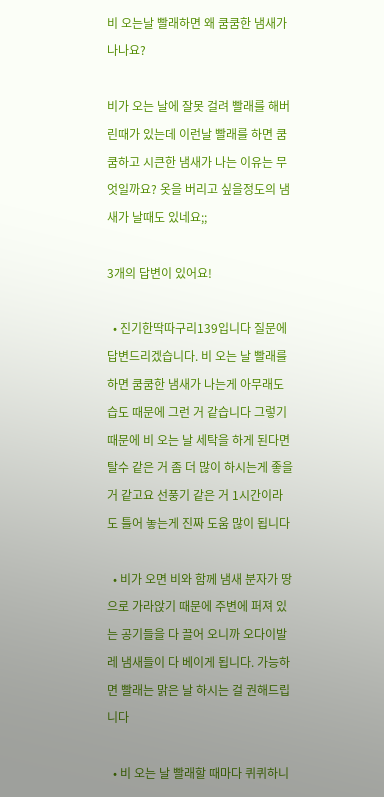비 오는날 빨래하면 왜 쿰쿰한 냄새가 나나요?

비가 오는 날에 잘못 걸려 빨래를 해버린때가 있는데 이런날 빨래를 하면 쿰쿰하고 시큰한 냄새가 나는 이유는 무엇일까요? 옷을 버리고 싶을정도의 냄새가 날때도 있네요;;

3개의 답변이 있어요!

  • 진기한딱따구리139입니다 질문에 답변드리겠습니다. 비 오는 날 빨래를 하면 쿰쿰한 냄새가 나는게 아무래도 습도 때문에 그런 거 같습니다 그렇기 때문에 비 오는 날 세탁을 하게 된다면 탈수 같은 거 좀 더 많이 하시는게 좋을 거 같고요 선풍기 같은 거 1시간이라도 틀어 놓는게 진짜 도움 많이 됩니다

  • 비가 오면 비와 함께 냄새 분자가 땅으로 가라앉기 때문에 주변에 퍼져 있는 공기들을 다 끌어 오니까 오다이발레 냄새들이 다 베이게 됩니다. 가능하면 빨래는 맑은 날 하시는 걸 권해드립니다

  • 비 오는 날 빨래할 때마다 퀴퀴하니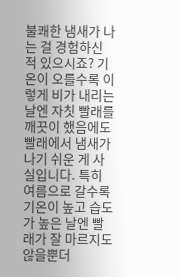불쾌한 냄새가 나는 걸 경험하신 적 있으시죠? 기온이 오를수록 이렇게 비가 내리는 날엔 자칫 빨래를 깨끗이 했음에도 빨래에서 냄새가 나기 쉬운 게 사실입니다. 특히 여름으로 갈수록 기온이 높고 습도가 높은 날엔 빨래가 잘 마르지도 않을뿐더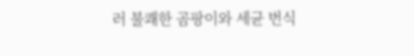러 불쾌한 곰팡이와 세균 번식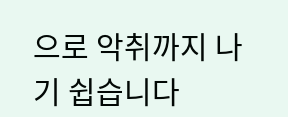으로 악취까지 나기 쉽습니다